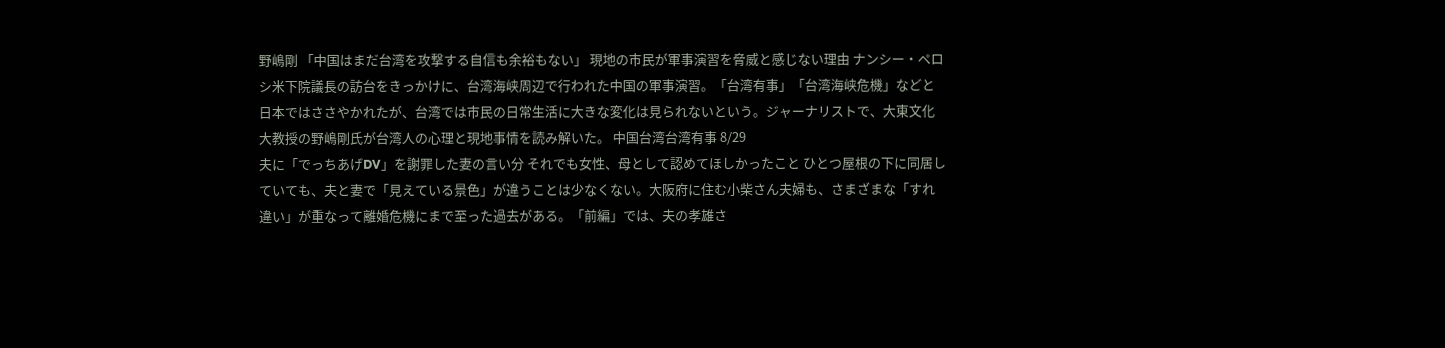野嶋剛 「中国はまだ台湾を攻撃する自信も余裕もない」 現地の市民が軍事演習を脅威と感じない理由 ナンシー・ペロシ米下院議長の訪台をきっかけに、台湾海峡周辺で行われた中国の軍事演習。「台湾有事」「台湾海峡危機」などと日本ではささやかれたが、台湾では市民の日常生活に大きな変化は見られないという。ジャーナリストで、大東文化大教授の野嶋剛氏が台湾人の心理と現地事情を読み解いた。 中国台湾台湾有事 8/29
夫に「でっちあげDV」を謝罪した妻の言い分 それでも女性、母として認めてほしかったこと ひとつ屋根の下に同居していても、夫と妻で「見えている景色」が違うことは少なくない。大阪府に住む小柴さん夫婦も、さまざまな「すれ違い」が重なって離婚危機にまで至った過去がある。「前編」では、夫の孝雄さ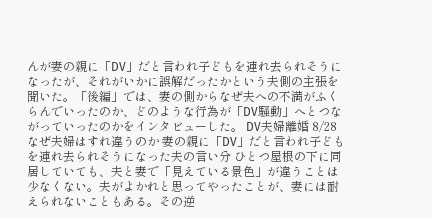んが妻の親に「DV」だと言われ子どもを連れ去られそうになったが、それがいかに誤解だったかという夫側の主張を聞いた。「後編」では、妻の側からなぜ夫への不満がふくらんでいったのか、どのような行為が「DV騒動」へとつながっていったのかをインタビューした。 DV夫婦離婚 8/28
なぜ夫婦はすれ違うのか 妻の親に「DV」だと言われ子どもを連れ去られそうになった夫の言い分 ひとつ屋根の下に同居していても、夫と妻で「見えている景色」が違うことは少なくない。夫がよかれと思ってやったことが、妻には耐えられないこともある。その逆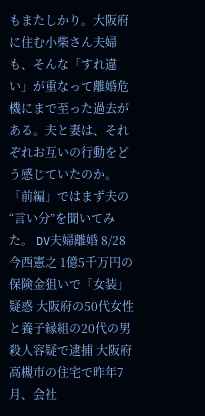もまたしかり。大阪府に住む小柴さん夫婦も、そんな「すれ違い」が重なって離婚危機にまで至った過去がある。夫と妻は、それぞれお互いの行動をどう感じていたのか。「前編」ではまず夫の“言い分”を聞いてみた。 DV夫婦離婚 8/28
今西憲之 1億5千万円の保険金狙いで「女装」疑惑 大阪府の50代女性と養子縁組の20代の男 殺人容疑で逮捕 大阪府高槻市の住宅で昨年7月、会社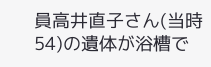員高井直子さん(当時54)の遺体が浴槽で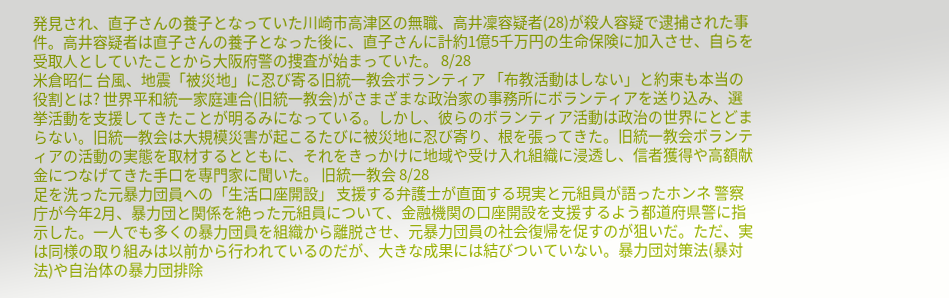発見され、直子さんの養子となっていた川崎市高津区の無職、高井凜容疑者(28)が殺人容疑で逮捕された事件。高井容疑者は直子さんの養子となった後に、直子さんに計約1億5千万円の生命保険に加入させ、自らを受取人としていたことから大阪府警の捜査が始まっていた。 8/28
米倉昭仁 台風、地震「被災地」に忍び寄る旧統一教会ボランティア 「布教活動はしない」と約束も本当の役割とは? 世界平和統一家庭連合(旧統一教会)がさまざまな政治家の事務所にボランティアを送り込み、選挙活動を支援してきたことが明るみになっている。しかし、彼らのボランティア活動は政治の世界にとどまらない。旧統一教会は大規模災害が起こるたびに被災地に忍び寄り、根を張ってきた。旧統一教会ボランティアの活動の実態を取材するとともに、それをきっかけに地域や受け入れ組織に浸透し、信者獲得や高額献金につなげてきた手口を専門家に聞いた。 旧統一教会 8/28
足を洗った元暴力団員への「生活口座開設」 支援する弁護士が直面する現実と元組員が語ったホンネ 警察庁が今年2月、暴力団と関係を絶った元組員について、金融機関の口座開設を支援するよう都道府県警に指示した。一人でも多くの暴力団員を組織から離脱させ、元暴力団員の社会復帰を促すのが狙いだ。ただ、実は同様の取り組みは以前から行われているのだが、大きな成果には結びついていない。暴力団対策法(暴対法)や自治体の暴力団排除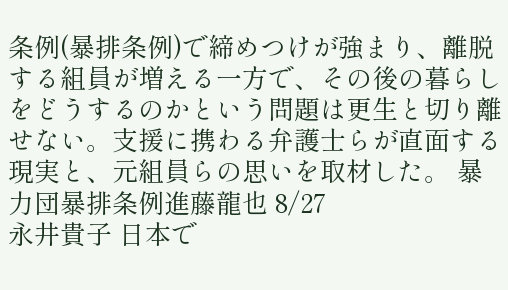条例(暴排条例)で締めつけが強まり、離脱する組員が増える一方で、その後の暮らしをどうするのかという問題は更生と切り離せない。支援に携わる弁護士らが直面する現実と、元組員らの思いを取材した。 暴力団暴排条例進藤龍也 8/27
永井貴子 日本で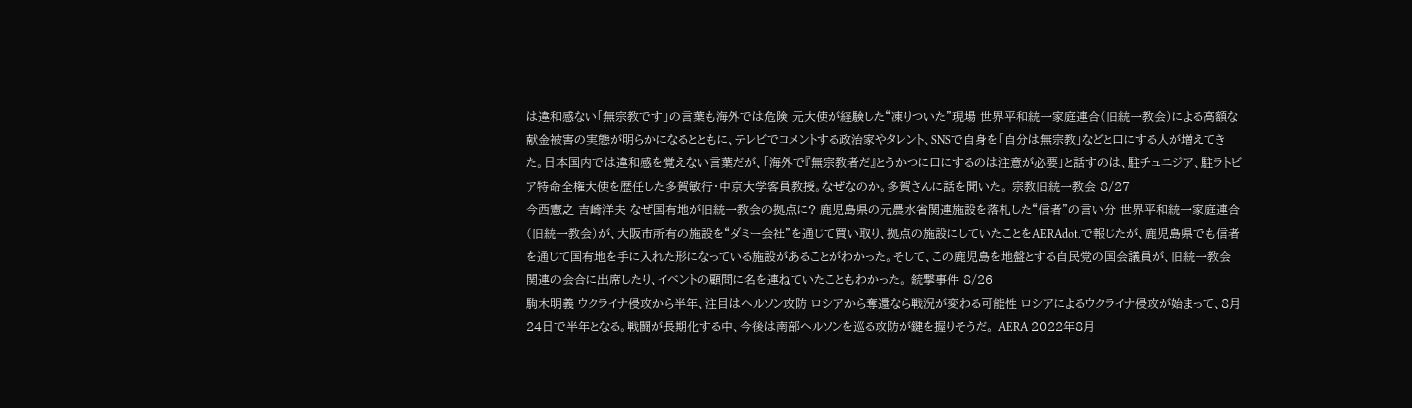は違和感ない「無宗教です」の言葉も海外では危険 元大使が経験した“凍りついた”現場 世界平和統一家庭連合(旧統一教会)による高額な献金被害の実態が明らかになるとともに、テレビでコメントする政治家やタレント、SNSで自身を「自分は無宗教」などと口にする人が増えてきた。日本国内では違和感を覚えない言葉だが、「海外で『無宗教者だ』とうかつに口にするのは注意が必要」と話すのは、駐チュニジア、駐ラトビア特命全権大使を歴任した多賀敏行・中京大学客員教授。なぜなのか。多賀さんに話を聞いた。 宗教旧統一教会 8/27
今西憲之 吉崎洋夫 なぜ国有地が旧統一教会の拠点に? 鹿児島県の元農水省関連施設を落札した“信者”の言い分 世界平和統一家庭連合(旧統一教会)が、大阪市所有の施設を“ダミー会社”を通じて買い取り、拠点の施設にしていたことをAERAdot.で報じたが、鹿児島県でも信者を通じて国有地を手に入れた形になっている施設があることがわかった。そして、この鹿児島を地盤とする自民党の国会議員が、旧統一教会関連の会合に出席したり、イベントの顧問に名を連ねていたこともわかった。 銃撃事件 8/26
駒木明義 ウクライナ侵攻から半年、注目はヘルソン攻防 ロシアから奪還なら戦況が変わる可能性 ロシアによるウクライナ侵攻が始まって、8月24日で半年となる。戦闘が長期化する中、今後は南部ヘルソンを巡る攻防が鍵を握りそうだ。 AERA 2022年8月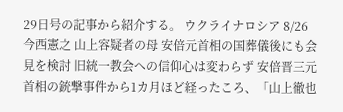29日号の記事から紹介する。 ウクライナロシア 8/26
今西憲之 山上容疑者の母 安倍元首相の国葬儀後にも会見を検討 旧統一教会への信仰心は変わらず 安倍晋三元首相の銃撃事件から1カ月ほど経ったころ、「山上徹也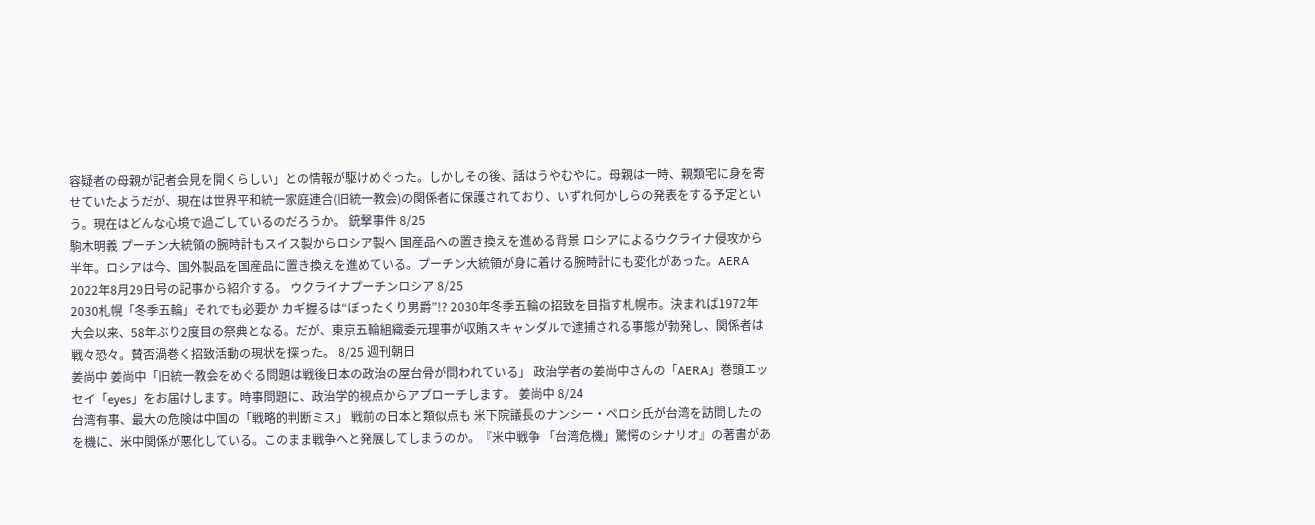容疑者の母親が記者会見を開くらしい」との情報が駆けめぐった。しかしその後、話はうやむやに。母親は一時、親類宅に身を寄せていたようだが、現在は世界平和統一家庭連合(旧統一教会)の関係者に保護されており、いずれ何かしらの発表をする予定という。現在はどんな心境で過ごしているのだろうか。 銃撃事件 8/25
駒木明義 プーチン大統領の腕時計もスイス製からロシア製へ 国産品への置き換えを進める背景 ロシアによるウクライナ侵攻から半年。ロシアは今、国外製品を国産品に置き換えを進めている。プーチン大統領が身に着ける腕時計にも変化があった。AERA 2022年8月29日号の記事から紹介する。 ウクライナプーチンロシア 8/25
2030札幌「冬季五輪」それでも必要か カギ握るは“ぼったくり男爵”!? 2030年冬季五輪の招致を目指す札幌市。決まれば1972年大会以来、58年ぶり2度目の祭典となる。だが、東京五輪組織委元理事が収賄スキャンダルで逮捕される事態が勃発し、関係者は戦々恐々。賛否渦巻く招致活動の現状を探った。 8/25 週刊朝日
姜尚中 姜尚中「旧統一教会をめぐる問題は戦後日本の政治の屋台骨が問われている」 政治学者の姜尚中さんの「AERA」巻頭エッセイ「eyes」をお届けします。時事問題に、政治学的視点からアプローチします。 姜尚中 8/24
台湾有事、最大の危険は中国の「戦略的判断ミス」 戦前の日本と類似点も 米下院議長のナンシー・ペロシ氏が台湾を訪問したのを機に、米中関係が悪化している。このまま戦争へと発展してしまうのか。『米中戦争 「台湾危機」驚愕のシナリオ』の著書があ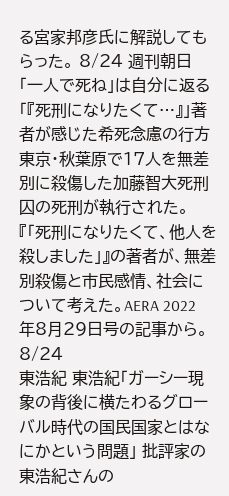る宮家邦彦氏に解説してもらった。 8/24 週刊朝日
「一人で死ね」は自分に返る「『死刑になりたくて…』」著者が感じた希死念慮の行方 東京・秋葉原で17人を無差別に殺傷した加藤智大死刑囚の死刑が執行された。『「死刑になりたくて、他人を殺しました」』の著者が、無差別殺傷と市民感情、社会について考えた。AERA 2022年8月29日号の記事から。 8/24
東浩紀 東浩紀「ガーシー現象の背後に横たわるグローバル時代の国民国家とはなにかという問題」 批評家の東浩紀さんの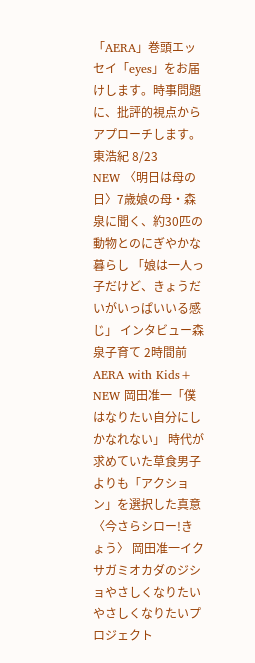「AERA」巻頭エッセイ「eyes」をお届けします。時事問題に、批評的視点からアプローチします。 東浩紀 8/23
NEW 〈明日は母の日〉7歳娘の母・森泉に聞く、約30匹の動物とのにぎやかな暮らし 「娘は一人っ子だけど、きょうだいがいっぱいいる感じ」 インタビュー森泉子育て 2時間前 AERA with Kids+
NEW 岡田准一「僕はなりたい自分にしかなれない」 時代が求めていた草食男子よりも「アクション」を選択した真意〈今さらシロー!きょう〉 岡田准一イクサガミオカダのジショやさしくなりたいやさしくなりたいプロジェクト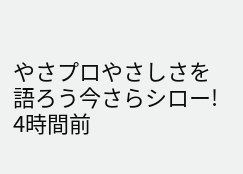やさプロやさしさを語ろう今さらシロー! 4時間前